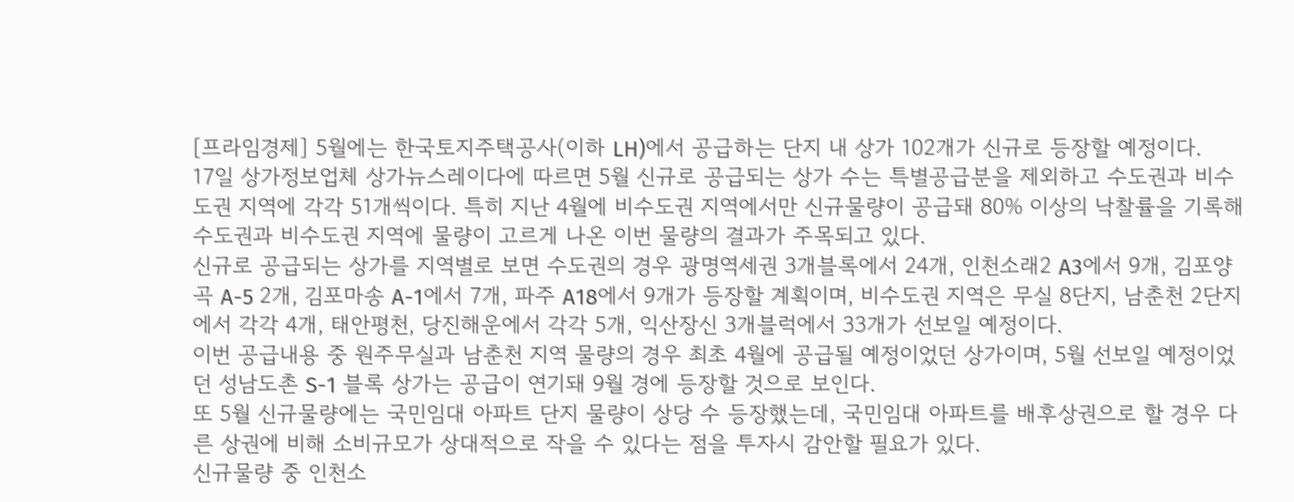[프라임경제] 5월에는 한국토지주택공사(이하 LH)에서 공급하는 단지 내 상가 102개가 신규로 등장할 예정이다.
17일 상가정보업체 상가뉴스레이다에 따르면 5월 신규로 공급되는 상가 수는 특별공급분을 제외하고 수도권과 비수도권 지역에 각각 51개씩이다. 특히 지난 4월에 비수도권 지역에서만 신규물량이 공급돼 80% 이상의 낙찰률을 기록해 수도권과 비수도권 지역에 물량이 고르게 나온 이번 물량의 결과가 주목되고 있다.
신규로 공급되는 상가를 지역별로 보면 수도권의 경우 광명역세권 3개블록에서 24개, 인천소래2 A3에서 9개, 김포양곡 A-5 2개, 김포마송 A-1에서 7개, 파주 A18에서 9개가 등장할 계획이며, 비수도권 지역은 무실 8단지, 남춘천 2단지에서 각각 4개, 태안평천, 당진해운에서 각각 5개, 익산장신 3개블럭에서 33개가 선보일 예정이다.
이번 공급내용 중 원주무실과 남춘천 지역 물량의 경우 최초 4월에 공급될 예정이었던 상가이며, 5월 선보일 예정이었던 성남도촌 S-1 블록 상가는 공급이 연기돼 9월 경에 등장할 것으로 보인다.
또 5월 신규물량에는 국민임대 아파트 단지 물량이 상당 수 등장했는데, 국민임대 아파트를 배후상권으로 할 경우 다른 상권에 비해 소비규모가 상대적으로 작을 수 있다는 점을 투자시 감안할 필요가 있다.
신규물량 중 인천소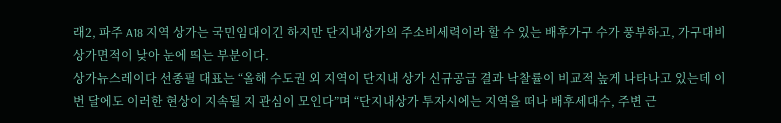래2, 파주 A18 지역 상가는 국민임대이긴 하지만 단지내상가의 주소비세력이라 할 수 있는 배후가구 수가 풍부하고, 가구대비 상가면적이 낮아 눈에 띄는 부분이다.
상가뉴스레이다 선종필 대표는 “올해 수도권 외 지역이 단지내 상가 신규공급 결과 낙찰률이 비교적 높게 나타나고 있는데 이번 달에도 이러한 현상이 지속될 지 관심이 모인다”며 “단지내상가 투자시에는 지역을 떠나 배후세대수, 주변 근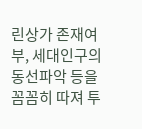린상가 존재여부, 세대인구의 동선파악 등을 꼼꼼히 따져 투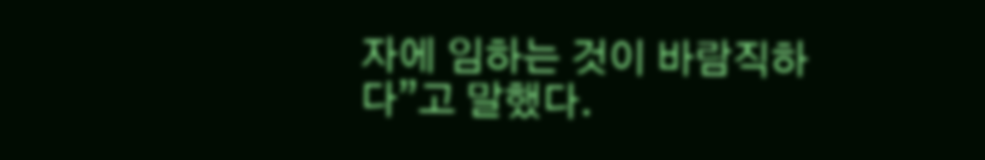자에 임하는 것이 바람직하다”고 말했다.